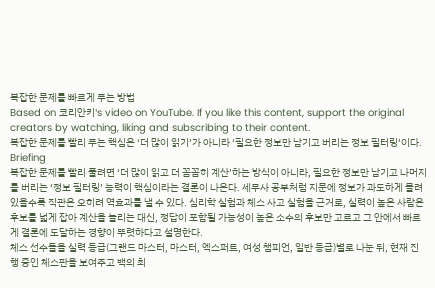복잡한 문제를 빠르게 푸는 방법
Based on 코리안키's video on YouTube. If you like this content, support the original creators by watching, liking and subscribing to their content.
복잡한 문제를 빨리 푸는 핵심은 ‘더 많이 읽기’가 아니라 ‘필요한 정보만 남기고 버리는 정보 필터링’이다.
Briefing
복잡한 문제를 빨리 풀려면 ‘더 많이 읽고 더 꼼꼼히 계산’하는 방식이 아니라, 필요한 정보만 남기고 나머지를 버리는 ‘정보 필터링’ 능력이 핵심이라는 결론이 나온다. 세무사 공부처럼 지문에 정보가 과도하게 몰려 있을수록 직관은 오히려 역효과를 낼 수 있다. 심리학 실험과 체스 사고 실험을 근거로, 실력이 높은 사람은 후보를 넓게 잡아 계산을 늘리는 대신, 정답이 포함될 가능성이 높은 소수의 후보만 고르고 그 안에서 빠르게 결론에 도달하는 경향이 뚜렷하다고 설명한다.
체스 선수들을 실력 등급(그랜드 마스터, 마스터, 엑스퍼트, 여성 챔피언, 일반 등급)별로 나눈 뒤, 현재 진행 중인 체스판을 보여주고 백의 최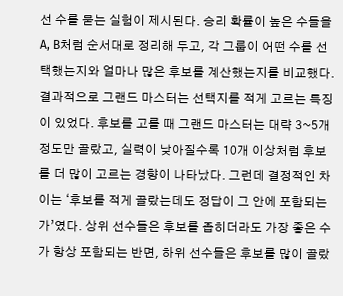선 수를 묻는 실험이 제시된다. 승리 확률이 높은 수들을 A, B처럼 순서대로 정리해 두고, 각 그룹이 어떤 수를 선택했는지와 얼마나 많은 후보를 계산했는지를 비교했다. 결과적으로 그랜드 마스터는 선택지를 적게 고르는 특징이 있었다. 후보를 고를 때 그랜드 마스터는 대략 3~5개 정도만 골랐고, 실력이 낮아질수록 10개 이상처럼 후보를 더 많이 고르는 경향이 나타났다. 그런데 결정적인 차이는 ‘후보를 적게 골랐는데도 정답이 그 안에 포함되는가’였다. 상위 선수들은 후보를 좁히더라도 가장 좋은 수가 항상 포함되는 반면, 하위 선수들은 후보를 많이 골랐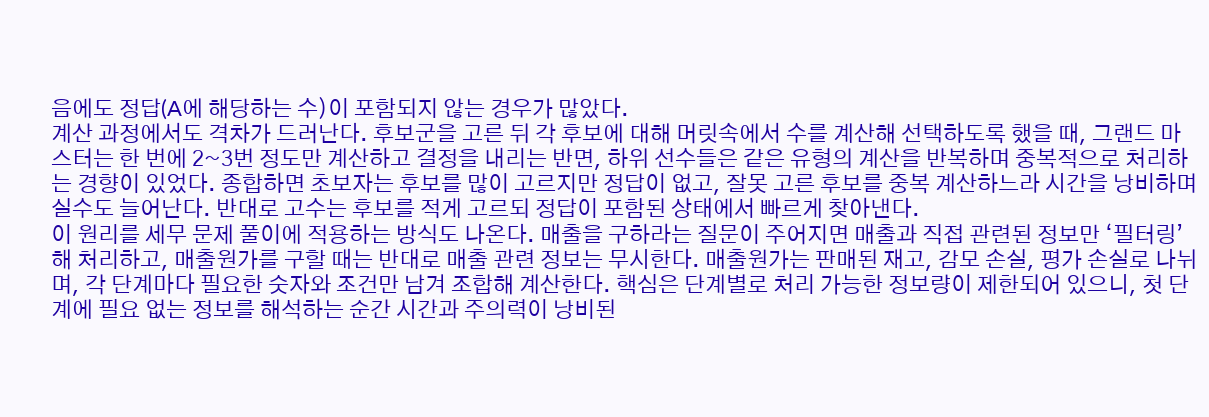음에도 정답(A에 해당하는 수)이 포함되지 않는 경우가 많았다.
계산 과정에서도 격차가 드러난다. 후보군을 고른 뒤 각 후보에 대해 머릿속에서 수를 계산해 선택하도록 했을 때, 그랜드 마스터는 한 번에 2~3번 정도만 계산하고 결정을 내리는 반면, 하위 선수들은 같은 유형의 계산을 반복하며 중복적으로 처리하는 경향이 있었다. 종합하면 초보자는 후보를 많이 고르지만 정답이 없고, 잘못 고른 후보를 중복 계산하느라 시간을 낭비하며 실수도 늘어난다. 반대로 고수는 후보를 적게 고르되 정답이 포함된 상태에서 빠르게 찾아낸다.
이 원리를 세무 문제 풀이에 적용하는 방식도 나온다. 매출을 구하라는 질문이 주어지면 매출과 직접 관련된 정보만 ‘필터링’해 처리하고, 매출원가를 구할 때는 반대로 매출 관련 정보는 무시한다. 매출원가는 판매된 재고, 감모 손실, 평가 손실로 나뉘며, 각 단계마다 필요한 숫자와 조건만 남겨 조합해 계산한다. 핵심은 단계별로 처리 가능한 정보량이 제한되어 있으니, 첫 단계에 필요 없는 정보를 해석하는 순간 시간과 주의력이 낭비된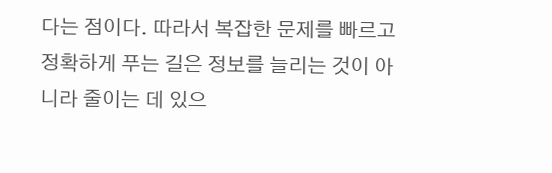다는 점이다. 따라서 복잡한 문제를 빠르고 정확하게 푸는 길은 정보를 늘리는 것이 아니라 줄이는 데 있으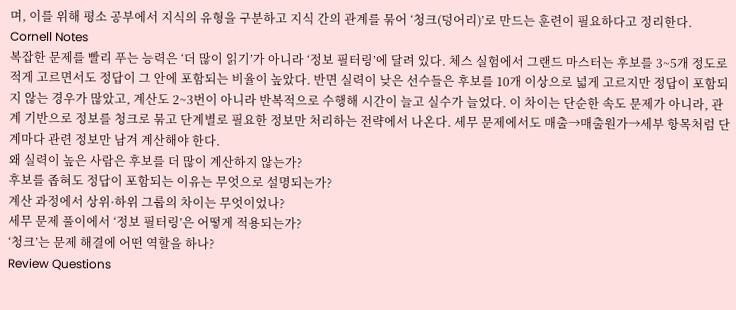며, 이를 위해 평소 공부에서 지식의 유형을 구분하고 지식 간의 관계를 묶어 ‘청크(덩어리)’로 만드는 훈련이 필요하다고 정리한다.
Cornell Notes
복잡한 문제를 빨리 푸는 능력은 ‘더 많이 읽기’가 아니라 ‘정보 필터링’에 달려 있다. 체스 실험에서 그랜드 마스터는 후보를 3~5개 정도로 적게 고르면서도 정답이 그 안에 포함되는 비율이 높았다. 반면 실력이 낮은 선수들은 후보를 10개 이상으로 넓게 고르지만 정답이 포함되지 않는 경우가 많았고, 계산도 2~3번이 아니라 반복적으로 수행해 시간이 늘고 실수가 늘었다. 이 차이는 단순한 속도 문제가 아니라, 관계 기반으로 정보를 청크로 묶고 단계별로 필요한 정보만 처리하는 전략에서 나온다. 세무 문제에서도 매출→매출원가→세부 항목처럼 단계마다 관련 정보만 남겨 계산해야 한다.
왜 실력이 높은 사람은 후보를 더 많이 계산하지 않는가?
후보를 좁혀도 정답이 포함되는 이유는 무엇으로 설명되는가?
계산 과정에서 상위·하위 그룹의 차이는 무엇이었나?
세무 문제 풀이에서 ‘정보 필터링’은 어떻게 적용되는가?
‘청크’는 문제 해결에 어떤 역할을 하나?
Review Questions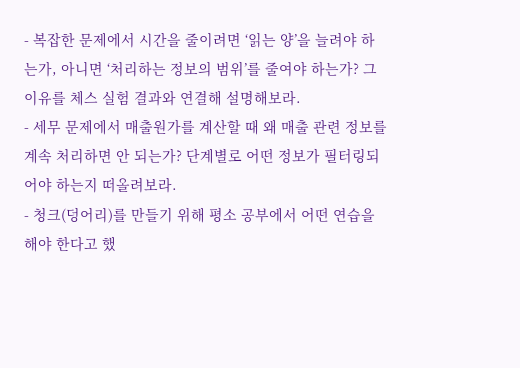- 복잡한 문제에서 시간을 줄이려면 ‘읽는 양’을 늘려야 하는가, 아니면 ‘처리하는 정보의 범위’를 줄여야 하는가? 그 이유를 체스 실험 결과와 연결해 설명해보라.
- 세무 문제에서 매출원가를 계산할 때 왜 매출 관련 정보를 계속 처리하면 안 되는가? 단계별로 어떤 정보가 필터링되어야 하는지 떠올려보라.
- 청크(덩어리)를 만들기 위해 평소 공부에서 어떤 연습을 해야 한다고 했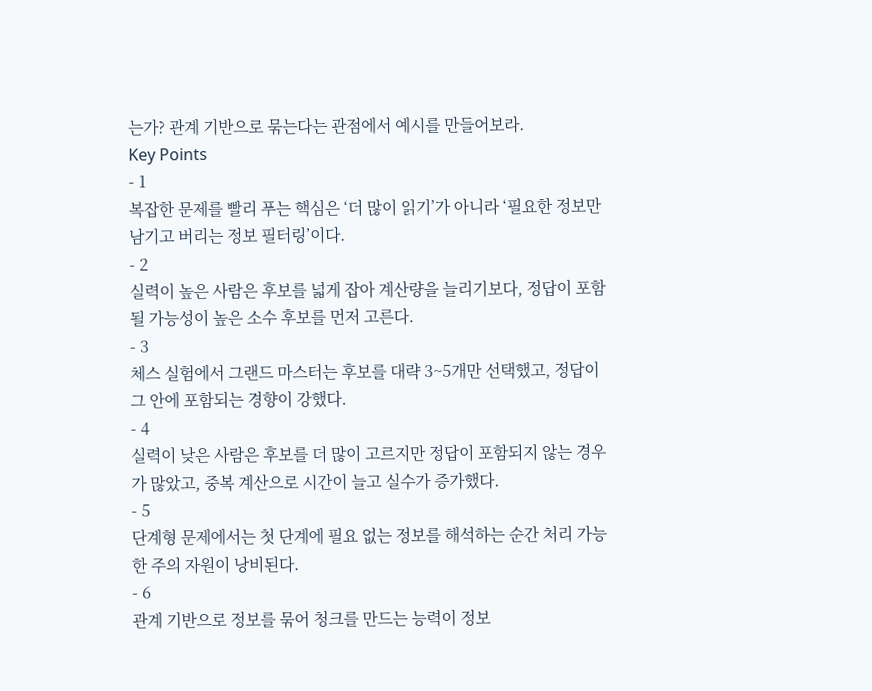는가? 관계 기반으로 묶는다는 관점에서 예시를 만들어보라.
Key Points
- 1
복잡한 문제를 빨리 푸는 핵심은 ‘더 많이 읽기’가 아니라 ‘필요한 정보만 남기고 버리는 정보 필터링’이다.
- 2
실력이 높은 사람은 후보를 넓게 잡아 계산량을 늘리기보다, 정답이 포함될 가능성이 높은 소수 후보를 먼저 고른다.
- 3
체스 실험에서 그랜드 마스터는 후보를 대략 3~5개만 선택했고, 정답이 그 안에 포함되는 경향이 강했다.
- 4
실력이 낮은 사람은 후보를 더 많이 고르지만 정답이 포함되지 않는 경우가 많았고, 중복 계산으로 시간이 늘고 실수가 증가했다.
- 5
단계형 문제에서는 첫 단계에 필요 없는 정보를 해석하는 순간 처리 가능한 주의 자원이 낭비된다.
- 6
관계 기반으로 정보를 묶어 청크를 만드는 능력이 정보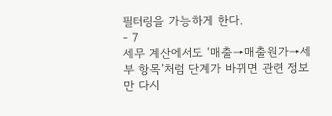필터링을 가능하게 한다.
- 7
세무 계산에서도 ‘매출→매출원가→세부 항목’처럼 단계가 바뀌면 관련 정보만 다시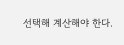선택해 계산해야 한다.